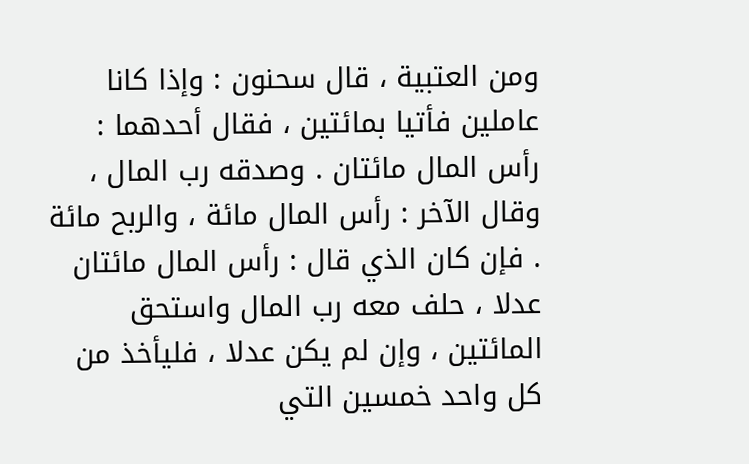ومن العتبية ، قال سحنون : وإذا كانا عاملين فأتيا بمائتين ، فقال أحدهما : رأس المال مائتان . وصدقه رب المال ، وقال الآخر : رأس المال مائة ، والربح مائة . فإن كان الذي قال : رأس المال مائتان عدلا ، حلف معه رب المال واستحق المائتين ، وإن لم يكن عدلا ، فليأخذ من كل واحد خمسين التي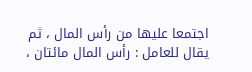اجتمعا عليها من رأس المال ، ثم يقال للعامل : رأس المال مائتان ،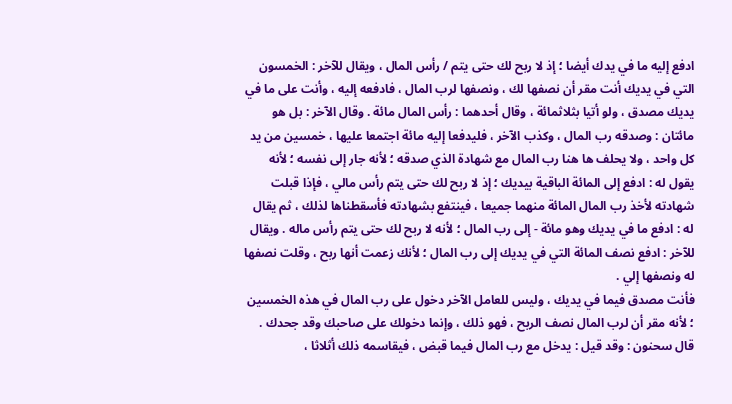ادفع إليه ما في يدك أيضا ؛ إذ لا ربح لك حتى يتم / رأس المال ، ويقال للآخر : الخمسون التي في يديك أنت مقر أن نصفها لك ، ونصفها لرب المال ، فادفعه إليه ، وأنت على ما في يديك مصدق ، ولو أتيا بثلاثمائة ، وقال أحدهما : رأس المال مائة . وقال الآخر : بل هو مائتان : وصدقه رب المال ، وكذب الآخر ، فليدفعا إليه مائة اجتمعا عليها ، خمسين من يد كل واحد ، ولا يحلف ها هنا رب المال مع شهادة الذي صدقه ؛ لأنه جار إلى نفسه ؛ لأنه يقول له : ادفع إلى المائة الباقية بيديك ؛ إذ لا ربح لك حتى يتم رأس مالي ، فإذا قبلت شهادته لأخذ رب المال المائة منهما جميعا ، فينتفع بشهادته فأسقطناها لذلك ، ثم يقال له : ادفع ما في يديك وهو مائة - إلى رب المال ؛ لأنه لا ربح لك حتى يتم رأس ماله . ويقال للآخر : ادفع نصف المائة التي في يديك إلى رب المال ؛ لأنك زعمت أنها ربح ، وقلت نصفها له ونصفها إلي .
فأنت مصدق فيما في يديك ، وليس للعامل الآخر دخول على رب المال في هذه الخمسين ؛ لأنه مقر أن لرب المال نصف الربح ، فهو ذلك ، وإنما دخولك على صاحبك وقد جحدك .
قال سحنون : وقد قيل : يدخل مع رب المال فيما قبض ، فيقاسمه ذلك أثلاثا ،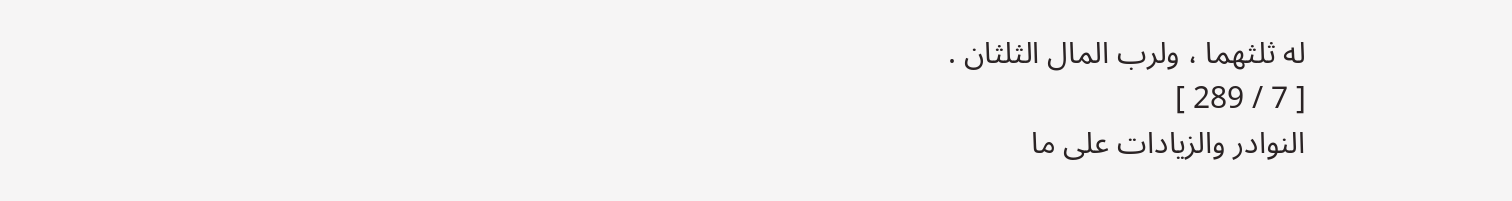له ثلثهما ، ولرب المال الثلثان .
[ 7 / 289 ]
النوادر والزيادات على ما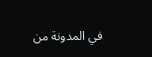في المدونة من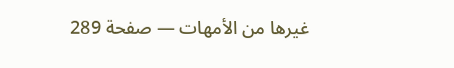غيرها من الأمهات — صفحة 289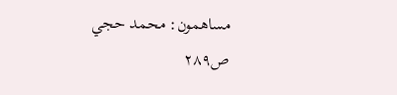مساهمون: محمد حجي
ص٢٨٩